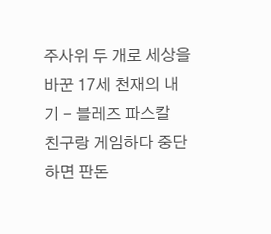주사위 두 개로 세상을 바꾼 17세 천재의 내기 - 블레즈 파스칼
친구랑 게임하다 중단하면 판돈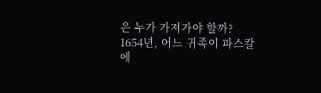은 누가 가져가야 할까?
1654년, 어느 귀족이 파스칼에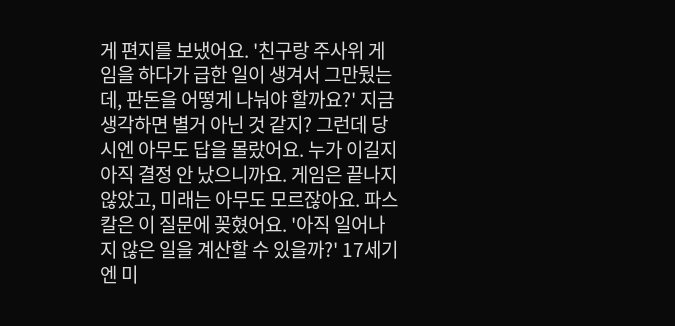게 편지를 보냈어요. '친구랑 주사위 게임을 하다가 급한 일이 생겨서 그만뒀는데, 판돈을 어떻게 나눠야 할까요?' 지금 생각하면 별거 아닌 것 같지? 그런데 당시엔 아무도 답을 몰랐어요. 누가 이길지 아직 결정 안 났으니까요. 게임은 끝나지 않았고, 미래는 아무도 모르잖아요. 파스칼은 이 질문에 꽂혔어요. '아직 일어나지 않은 일을 계산할 수 있을까?' 17세기엔 미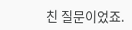친 질문이었죠.